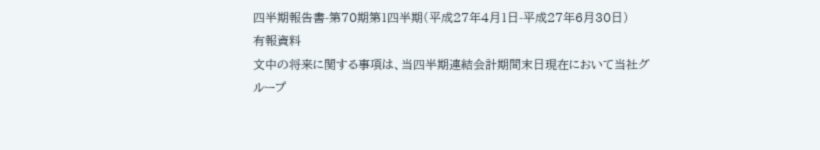四半期報告書-第70期第1四半期(平成27年4月1日-平成27年6月30日)
有報資料
文中の将来に関する事項は、当四半期連結会計期間末日現在において当社グループ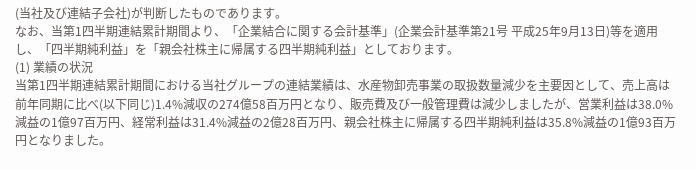(当社及び連結子会社)が判断したものであります。
なお、当第1四半期連結累計期間より、「企業結合に関する会計基準」(企業会計基準第21号 平成25年9月13日)等を適用し、「四半期純利益」を「親会社株主に帰属する四半期純利益」としております。
(1) 業績の状況
当第1四半期連結累計期間における当社グループの連結業績は、水産物卸売事業の取扱数量減少を主要因として、売上高は前年同期に比べ(以下同じ)1.4%減収の274億58百万円となり、販売費及び一般管理費は減少しましたが、営業利益は38.0%減益の1億97百万円、経常利益は31.4%減益の2億28百万円、親会社株主に帰属する四半期純利益は35.8%減益の1億93百万円となりました。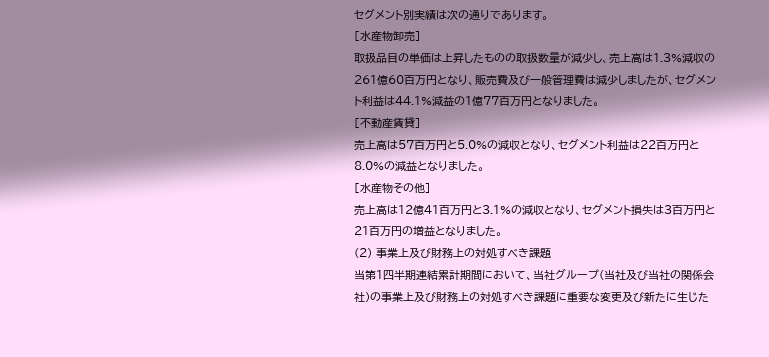セグメント別実績は次の通りであります。
[水産物卸売]
取扱品目の単価は上昇したものの取扱数量が減少し、売上高は1.3%減収の261億60百万円となり、販売費及び一般管理費は減少しましたが、セグメント利益は44.1%減益の1億77百万円となりました。
[不動産賃貸]
売上高は57百万円と5.0%の減収となり、セグメント利益は22百万円と8.0%の減益となりました。
[水産物その他]
売上高は12億41百万円と3.1%の減収となり、セグメント損失は3百万円と21百万円の増益となりました。
(2) 事業上及び財務上の対処すべき課題
当第1四半期連結累計期間において、当社グループ(当社及び当社の関係会社)の事業上及び財務上の対処すべき課題に重要な変更及び新たに生じた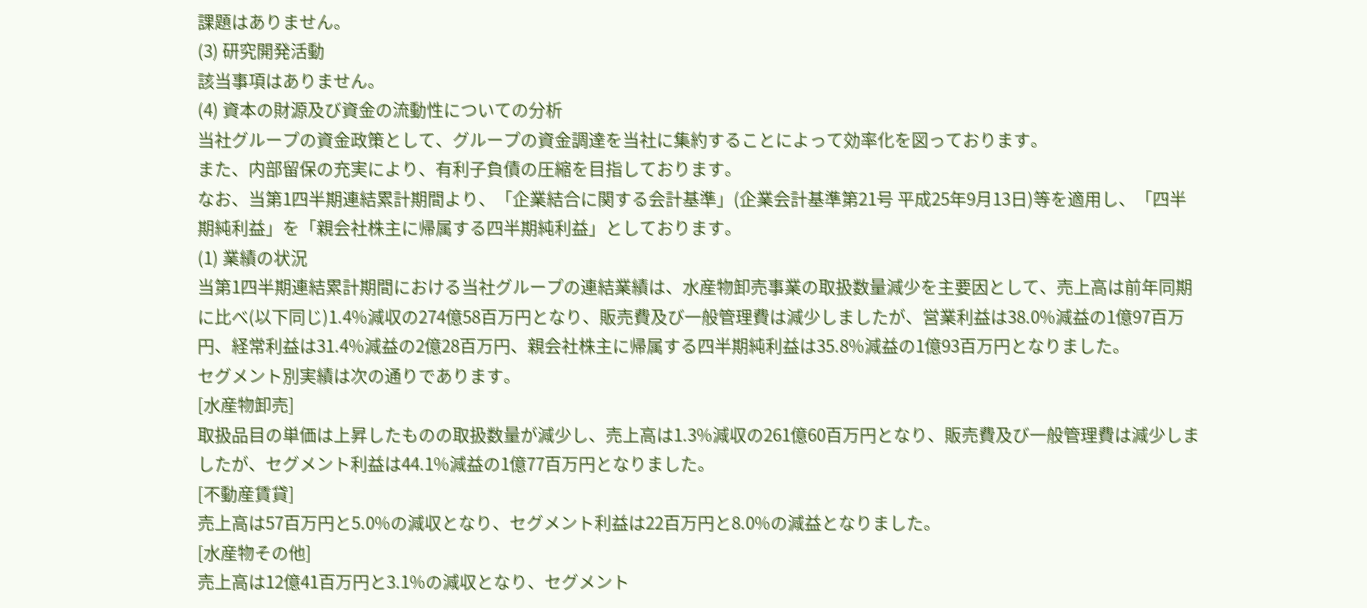課題はありません。
(3) 研究開発活動
該当事項はありません。
(4) 資本の財源及び資金の流動性についての分析
当社グループの資金政策として、グループの資金調達を当社に集約することによって効率化を図っております。
また、内部留保の充実により、有利子負債の圧縮を目指しております。
なお、当第1四半期連結累計期間より、「企業結合に関する会計基準」(企業会計基準第21号 平成25年9月13日)等を適用し、「四半期純利益」を「親会社株主に帰属する四半期純利益」としております。
(1) 業績の状況
当第1四半期連結累計期間における当社グループの連結業績は、水産物卸売事業の取扱数量減少を主要因として、売上高は前年同期に比べ(以下同じ)1.4%減収の274億58百万円となり、販売費及び一般管理費は減少しましたが、営業利益は38.0%減益の1億97百万円、経常利益は31.4%減益の2億28百万円、親会社株主に帰属する四半期純利益は35.8%減益の1億93百万円となりました。
セグメント別実績は次の通りであります。
[水産物卸売]
取扱品目の単価は上昇したものの取扱数量が減少し、売上高は1.3%減収の261億60百万円となり、販売費及び一般管理費は減少しましたが、セグメント利益は44.1%減益の1億77百万円となりました。
[不動産賃貸]
売上高は57百万円と5.0%の減収となり、セグメント利益は22百万円と8.0%の減益となりました。
[水産物その他]
売上高は12億41百万円と3.1%の減収となり、セグメント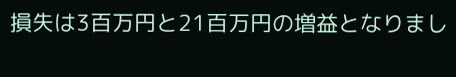損失は3百万円と21百万円の増益となりまし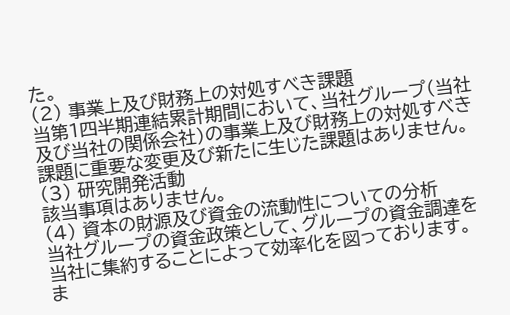た。
(2) 事業上及び財務上の対処すべき課題
当第1四半期連結累計期間において、当社グループ(当社及び当社の関係会社)の事業上及び財務上の対処すべき課題に重要な変更及び新たに生じた課題はありません。
(3) 研究開発活動
該当事項はありません。
(4) 資本の財源及び資金の流動性についての分析
当社グループの資金政策として、グループの資金調達を当社に集約することによって効率化を図っております。
ま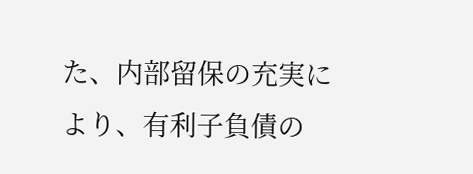た、内部留保の充実により、有利子負債の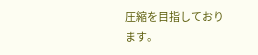圧縮を目指しております。